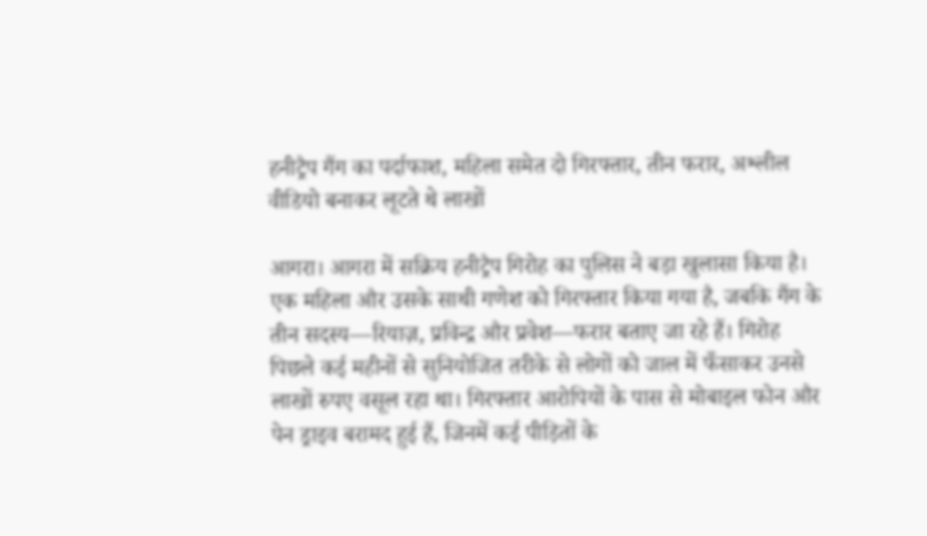हनीट्रैप गैंग का पर्दाफाश, महिला समेत दो गिरफ्तार, तीन फरार, अश्लील वीडियो बनाकर लूटते थे लाखों

आगरा। आगरा में सक्रिय हनीट्रैप गिरोह का पुलिस ने बड़ा खुलासा किया है। एक महिला और उसके साथी गणेश को गिरफ्तार किया गया है, जबकि गैंग के तीन सदस्य—रियाज़, प्रविन्द्र और प्रवेश—फरार बताए जा रहे हैं। गिरोह पिछले कई महीनों से सुनियोजित तरीके से लोगों को जाल में फँसाकर उनसे लाखों रुपए वसूल रहा था। गिरफ्तार आरोपियों के पास से मोबाइल फोन और पेन ड्राइव बरामद हुई हैं, जिनमें कई पीड़ितों के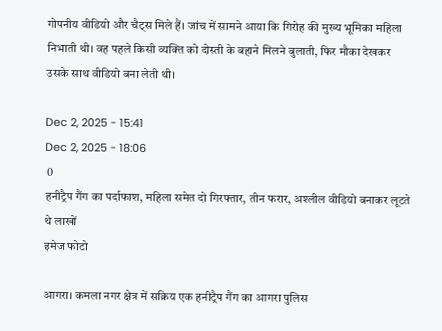गोपनीय वीडियो और चैट्स मिले हैं। जांच में सामने आया कि गिरोह की मुख्य भूमिका महिला निभाती थी। वह पहले किसी व्यक्ति को दोस्ती के बहाने मिलने बुलाती, फिर मौका देखकर उसके साथ वीडियो बना लेती थी।

Dec 2, 2025 - 15:41
Dec 2, 2025 - 18:06
 0
हनीट्रैप गैंग का पर्दाफाश, महिला समेत दो गिरफ्तार, तीन फरार, अश्लील वीडियो बनाकर लूटते थे लाखों
इमेज फोटो

आगरा। कमला नगर क्षेत्र में सक्रिय एक हनीट्रैप गैंग का आगरा पुलिस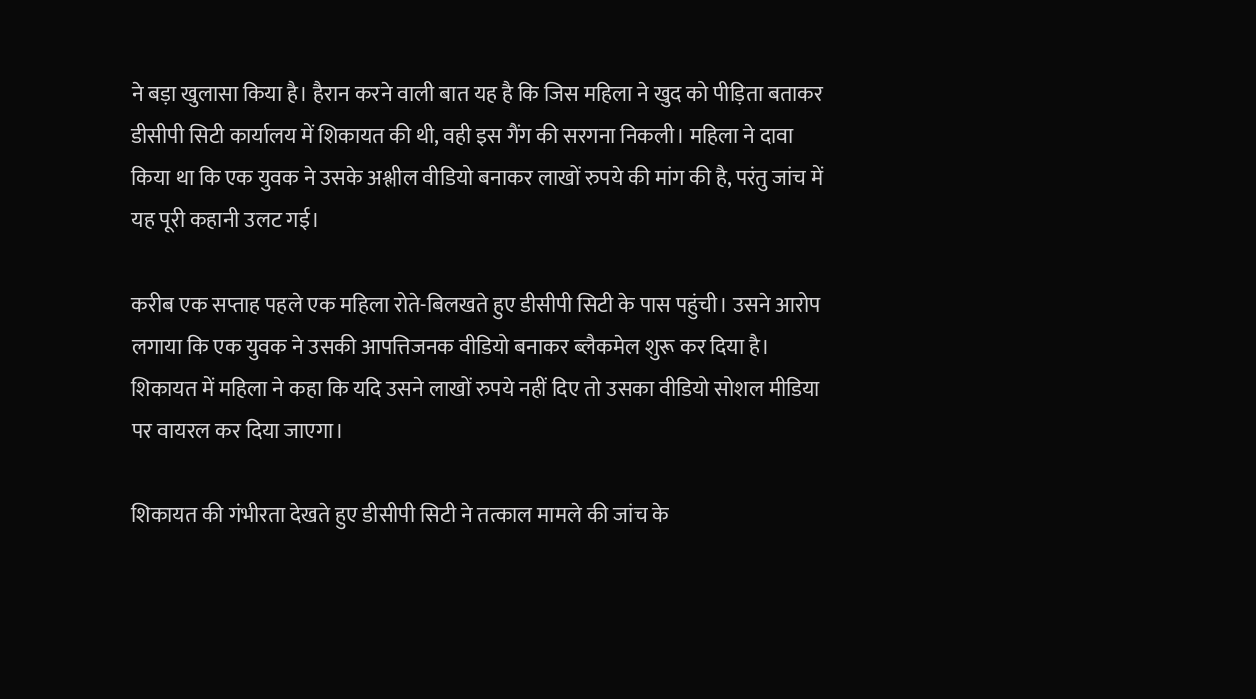ने बड़ा खुलासा किया है। हैरान करने वाली बात यह है कि जिस महिला ने खुद को पीड़िता बताकर डीसीपी सिटी कार्यालय में शिकायत की थी, वही इस गैंग की सरगना निकली। महिला ने दावा किया था कि एक युवक ने उसके अश्लील वीडियो बनाकर लाखों रुपये की मांग की है, परंतु जांच में यह पूरी कहानी उलट गई।

करीब एक सप्ताह पहले एक महिला रोते-बिलखते हुए डीसीपी सिटी के पास पहुंची। उसने आरोप लगाया कि एक युवक ने उसकी आपत्तिजनक वीडियो बनाकर ब्लैकमेल शुरू कर दिया है। शिकायत में महिला ने कहा कि यदि उसने लाखों रुपये नहीं दिए तो उसका वीडियो सोशल मीडिया पर वायरल कर दिया जाएगा।

शिकायत की गंभीरता देखते हुए डीसीपी सिटी ने तत्काल मामले की जांच के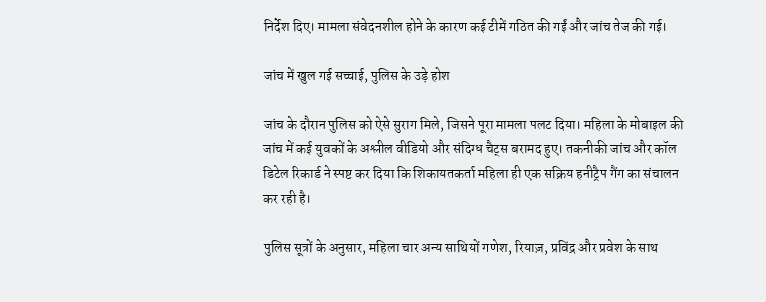निर्देश दिए। मामला संवेदनशील होने के कारण कई टीमें गठित की गईं और जांच तेज की गई।

जांच में खुल गई सच्चाई, पुलिस के उड़े होश

जांच के दौरान पुलिस को ऐसे सुराग मिले, जिसने पूरा मामला पलट दिया। महिला के मोबाइल की जांच में कई युवकों के अश्लील वीडियो और संदिग्ध चैट्स बरामद हुए। तकनीकी जांच और कॉल डिटेल रिकार्ड ने स्पष्ट कर दिया कि शिकायतकर्ता महिला ही एक सक्रिय हनीट्रैप गैंग का संचालन कर रही है।

पुलिस सूत्रों के अनुसार, महिला चार अन्य साथियों गणेश, रियाज़, प्रविंद्र और प्रवेश के साथ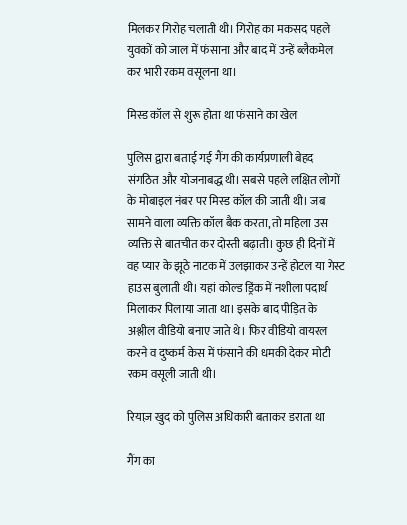मिलकर गिरोह चलाती थी। गिरोह का मकसद पहले युवकों को जाल में फंसाना और बाद में उन्हें ब्लैकमेल कर भारी रकम वसूलना था।

मिस्ड कॉल से शुरू होता था फंसाने का खेल

पुलिस द्वारा बताई गई गैंग की कार्यप्रणाली बेहद संगठित और योजनाबद्ध थी। सबसे पहले लक्षित लोगों के मोबाइल नंबर पर मिस्ड कॉल की जाती थी। जब सामने वाला व्यक्ति कॉल बैक करता, तो महिला उस व्यक्ति से बातचीत कर दोस्ती बढ़ाती। कुछ ही दिनों में वह प्यार के झूठे नाटक में उलझाकर उन्हें होटल या गेस्ट हाउस बुलाती थी। यहां कोल्ड ड्रिंक में नशीला पदार्थ मिलाकर पिलाया जाता था। इसके बाद पीड़ित के अश्लील वीडियो बनाए जाते थे। फिर वीडियो वायरल करने व दुष्कर्म केस में फंसाने की धमकी देकर मोटी रकम वसूली जाती थी।

रियाज़ खुद को पुलिस अधिकारी बताकर डराता था

गैंग का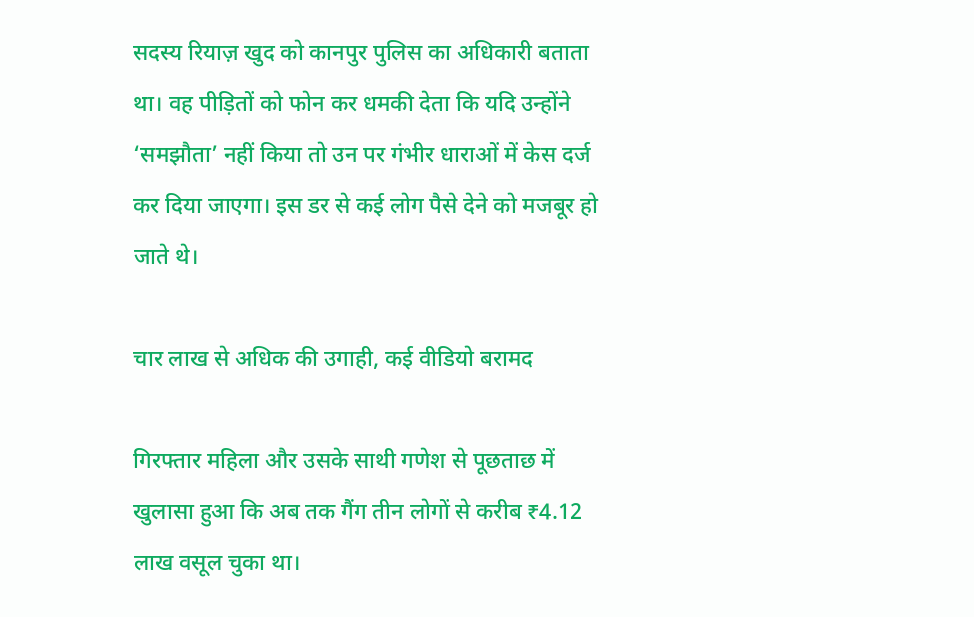सदस्य रियाज़ खुद को कानपुर पुलिस का अधिकारी बताता था। वह पीड़ितों को फोन कर धमकी देता कि यदि उन्होंने ‘समझौता’ नहीं किया तो उन पर गंभीर धाराओं में केस दर्ज कर दिया जाएगा। इस डर से कई लोग पैसे देने को मजबूर हो जाते थे।

चार लाख से अधिक की उगाही, कई वीडियो बरामद

गिरफ्तार महिला और उसके साथी गणेश से पूछताछ में खुलासा हुआ कि अब तक गैंग तीन लोगों से करीब ₹4.12 लाख वसूल चुका था।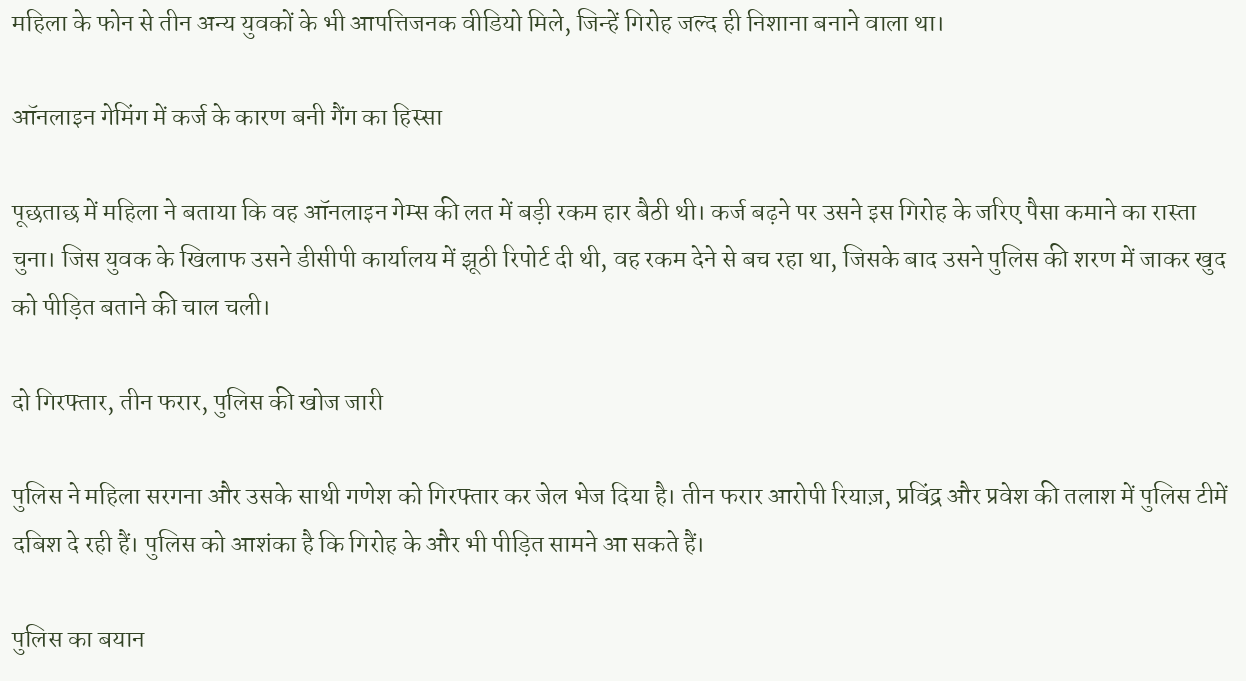महिला के फोन से तीन अन्य युवकों के भी आपत्तिजनक वीडियो मिले, जिन्हें गिरोह जल्द ही निशाना बनाने वाला था।

ऑनलाइन गेमिंग में कर्ज के कारण बनी गैंग का हिस्सा

पूछताछ में महिला ने बताया कि वह ऑनलाइन गेम्स की लत में बड़ी रकम हार बैठी थी। कर्ज बढ़ने पर उसने इस गिरोह के जरिए पैसा कमाने का रास्ता चुना। जिस युवक के खिलाफ उसने डीसीपी कार्यालय में झूठी रिपोर्ट दी थी, वह रकम देने से बच रहा था, जिसके बाद उसने पुलिस की शरण में जाकर खुद को पीड़ित बताने की चाल चली।

दो गिरफ्तार, तीन फरार, पुलिस की खोज जारी

पुलिस ने महिला सरगना और उसके साथी गणेश को गिरफ्तार कर जेल भेज दिया है। तीन फरार आरोपी रियाज़, प्रविंद्र और प्रवेश की तलाश में पुलिस टीमें दबिश दे रही हैं। पुलिस को आशंका है कि गिरोह के और भी पीड़ित सामने आ सकते हैं।

पुलिस का बयान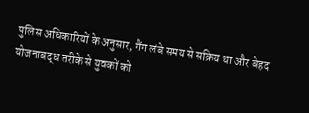पुलिस अधिकारियों के अनुसार, गैंग लंबे समय से सक्रिय था और बेहद योजनाबद्ध तरीके से युवकों को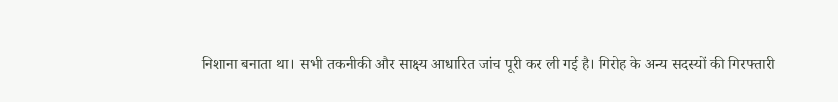निशाना बनाता था। सभी तकनीकी और साक्ष्य आधारित जांच पूरी कर ली गई है। गिरोह के अन्य सदस्यों की गिरफ्तारी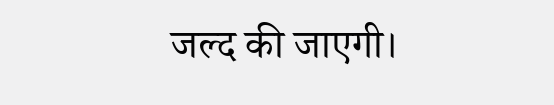जल्द की जाएगी।